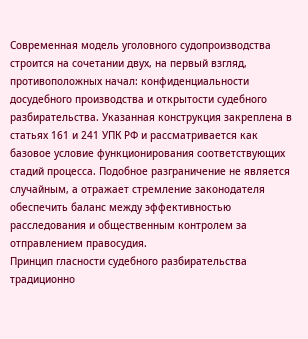Современная модель уголовного судопроизводства строится на сочетании двух, на первый взгляд, противоположных начал: конфиденциальности досудебного производства и открытости судебного разбирательства. Указанная конструкция закреплена в статьях 161 и 241 УПК РФ и рассматривается как базовое условие функционирования соответствующих стадий процесса. Подобное разграничение не является случайным, а отражает стремление законодателя обеспечить баланс между эффективностью расследования и общественным контролем за отправлением правосудия.
Принцип гласности судебного разбирательства традиционно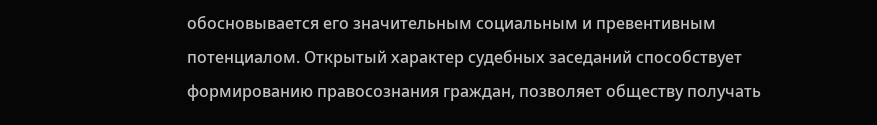обосновывается его значительным социальным и превентивным потенциалом. Открытый характер судебных заседаний способствует формированию правосознания граждан, позволяет обществу получать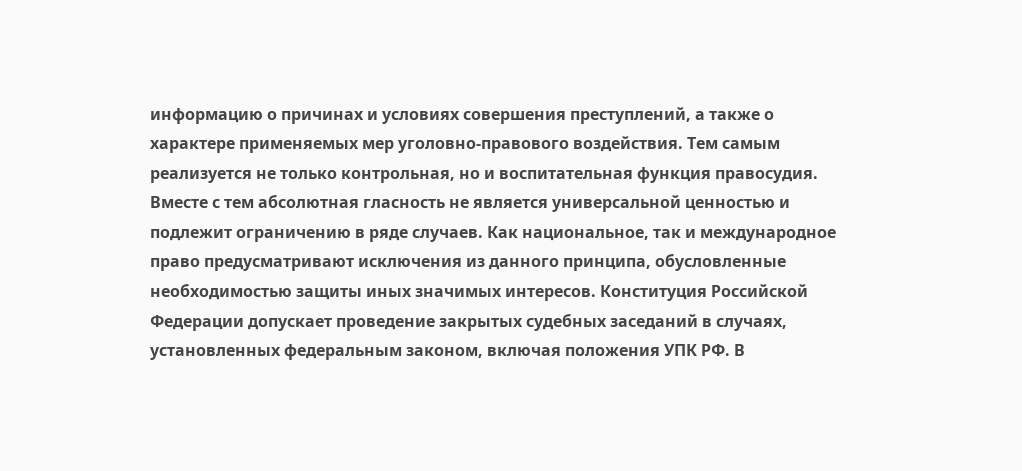информацию о причинах и условиях совершения преступлений, а также о характере применяемых мер уголовно-правового воздействия. Тем самым реализуется не только контрольная, но и воспитательная функция правосудия.
Вместе с тем абсолютная гласность не является универсальной ценностью и подлежит ограничению в ряде случаев. Как национальное, так и международное право предусматривают исключения из данного принципа, обусловленные необходимостью защиты иных значимых интересов. Конституция Российской Федерации допускает проведение закрытых судебных заседаний в случаях, установленных федеральным законом, включая положения УПК РФ. В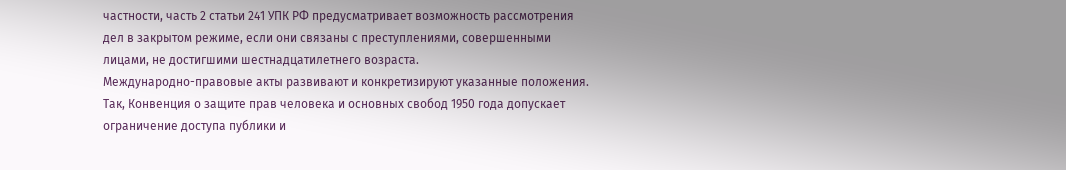частности, часть 2 статьи 241 УПК РФ предусматривает возможность рассмотрения дел в закрытом режиме, если они связаны с преступлениями, совершенными лицами, не достигшими шестнадцатилетнего возраста.
Международно-правовые акты развивают и конкретизируют указанные положения. Так, Конвенция о защите прав человека и основных свобод 1950 года допускает ограничение доступа публики и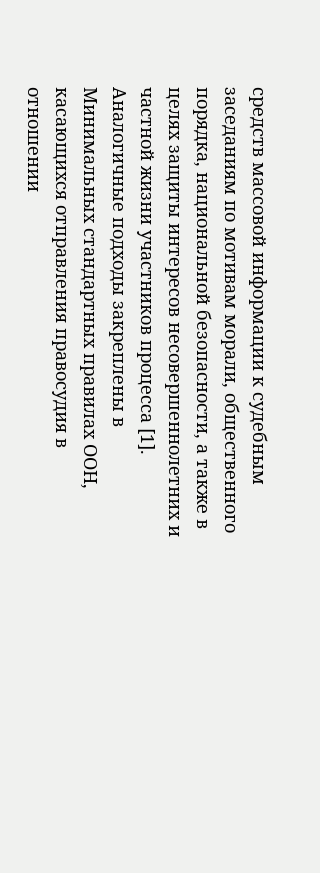средств массовой информации к судебным заседаниям по мотивам морали, общественного порядка, национальной безопасности, а также в целях защиты интересов несовершеннолетних и частной жизни участников процесса [1]. Аналогичные подходы закреплены в Минимальных стандартных правилах ООН, касающихся отправления правосудия в отношении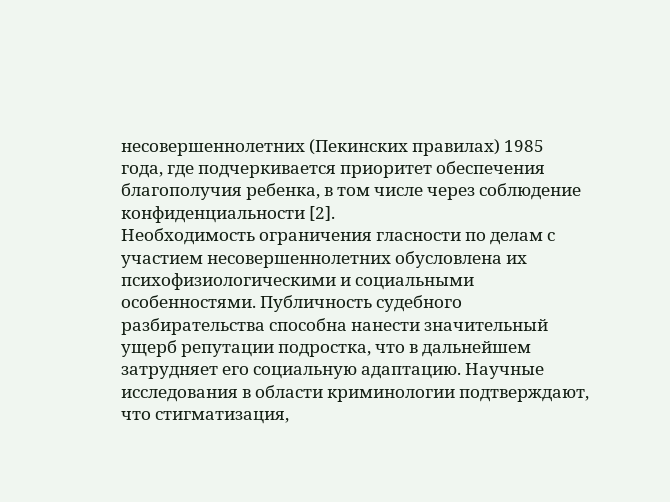несовершеннолетних (Пекинских правилах) 1985 года, где подчеркивается приоритет обеспечения благополучия ребенка, в том числе через соблюдение конфиденциальности [2].
Необходимость ограничения гласности по делам с участием несовершеннолетних обусловлена их психофизиологическими и социальными особенностями. Публичность судебного разбирательства способна нанести значительный ущерб репутации подростка, что в дальнейшем затрудняет его социальную адаптацию. Научные исследования в области криминологии подтверждают, что стигматизация,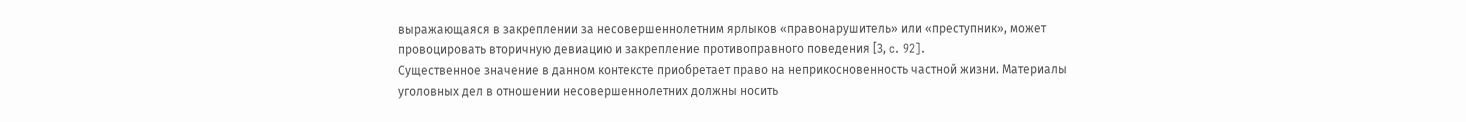выражающаяся в закреплении за несовершеннолетним ярлыков «правонарушитель» или «преступник», может провоцировать вторичную девиацию и закрепление противоправного поведения [3, c. 92].
Существенное значение в данном контексте приобретает право на неприкосновенность частной жизни. Материалы уголовных дел в отношении несовершеннолетних должны носить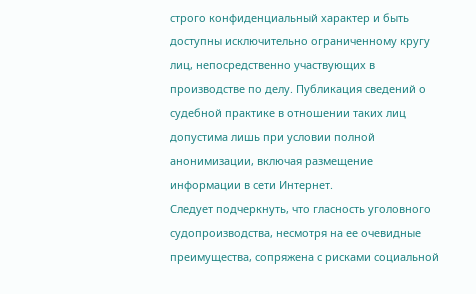строго конфиденциальный характер и быть доступны исключительно ограниченному кругу лиц, непосредственно участвующих в производстве по делу. Публикация сведений о судебной практике в отношении таких лиц допустима лишь при условии полной анонимизации, включая размещение информации в сети Интернет.
Следует подчеркнуть, что гласность уголовного судопроизводства, несмотря на ее очевидные преимущества, сопряжена с рисками социальной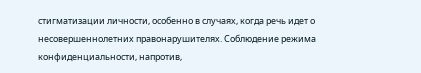стигматизации личности, особенно в случаях, когда речь идет о несовершеннолетних правонарушителях. Соблюдение режима конфиденциальности, напротив,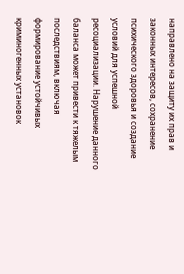направлено на защиту их прав и законных интересов, сохранение психического здоровья и создание условий для успешной ресоциализации. Нарушение данного баланса может привести к тяжелым последствиям, включая формирование устойчивых криминогенных установок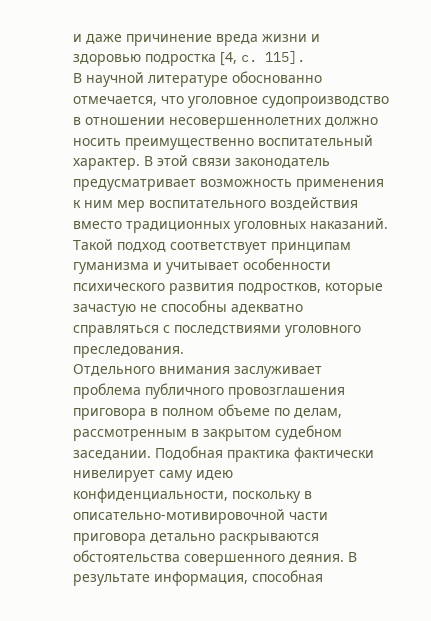и даже причинение вреда жизни и здоровью подростка [4, c. 115].
В научной литературе обоснованно отмечается, что уголовное судопроизводство в отношении несовершеннолетних должно носить преимущественно воспитательный характер. В этой связи законодатель предусматривает возможность применения к ним мер воспитательного воздействия вместо традиционных уголовных наказаний. Такой подход соответствует принципам гуманизма и учитывает особенности психического развития подростков, которые зачастую не способны адекватно справляться с последствиями уголовного преследования.
Отдельного внимания заслуживает проблема публичного провозглашения приговора в полном объеме по делам, рассмотренным в закрытом судебном заседании. Подобная практика фактически нивелирует саму идею конфиденциальности, поскольку в описательно-мотивировочной части приговора детально раскрываются обстоятельства совершенного деяния. В результате информация, способная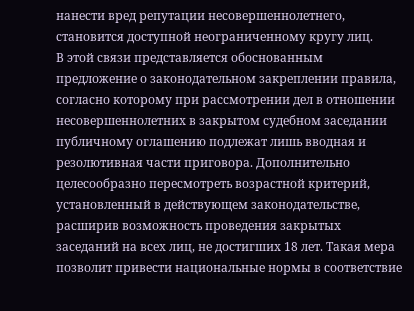нанести вред репутации несовершеннолетнего, становится доступной неограниченному кругу лиц.
В этой связи представляется обоснованным предложение о законодательном закреплении правила, согласно которому при рассмотрении дел в отношении несовершеннолетних в закрытом судебном заседании публичному оглашению подлежат лишь вводная и резолютивная части приговора. Дополнительно целесообразно пересмотреть возрастной критерий, установленный в действующем законодательстве, расширив возможность проведения закрытых заседаний на всех лиц, не достигших 18 лет. Такая мера позволит привести национальные нормы в соответствие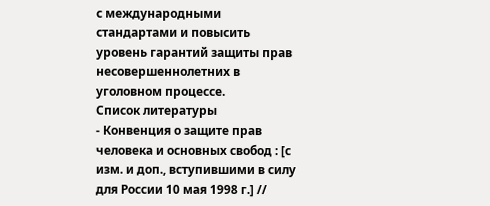с международными стандартами и повысить уровень гарантий защиты прав несовершеннолетних в уголовном процессе.
Список литературы
- Конвенция о защите прав человека и основных свобод : [с изм. и доп., вступившими в силу для России 10 мая 1998 г.] //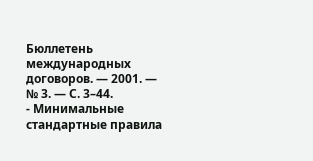Бюллетень международных договоров. — 2001. — № 3. — С. 3–44.
- Минимальные стандартные правила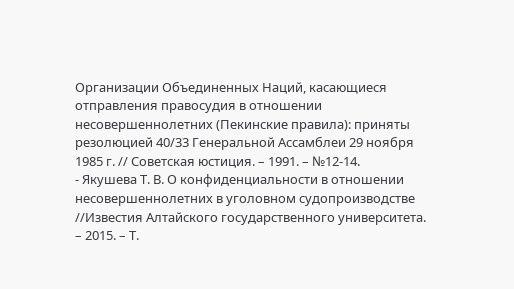Организации Объединенных Наций, касающиеся отправления правосудия в отношении несовершеннолетних (Пекинские правила): приняты резолюцией 40/33 Генеральной Ассамблеи 29 ноября 1985 г. // Советская юстиция. – 1991. – №12-14.
- Якушева Т. В. О конфиденциальности в отношении несовершеннолетних в уголовном судопроизводстве //Известия Алтайского государственного университета. – 2015. – Т.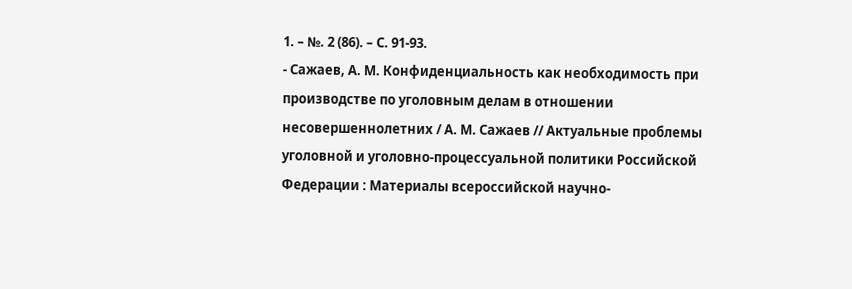1. – №. 2 (86). – С. 91-93.
- Сажаев, А. М. Конфиденциальность как необходимость при производстве по уголовным делам в отношении несовершеннолетних / А. М. Сажаев // Актуальные проблемы уголовной и уголовно-процессуальной политики Российской Федерации : Материалы всероссийской научно-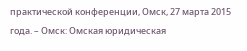практической конференции, Омск, 27 марта 2015 года. – Омск: Омская юридическая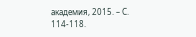академия, 2015. – С. 114-118.